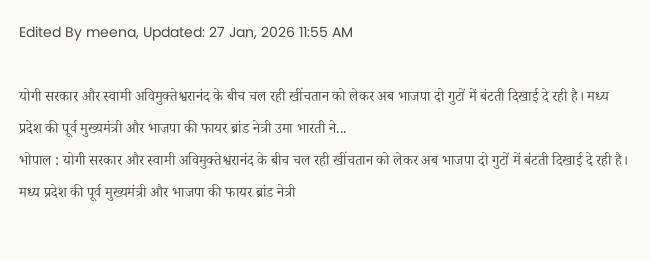Edited By meena, Updated: 27 Jan, 2026 11:55 AM

योगी सरकार और स्वामी अविमुक्तेश्वरानंद के बीच चल रही खींचतान को लेकर अब भाजपा दो गुटों में बंटती दिखाई दे रही है। मध्य प्रदेश की पूर्व मुख्यमंत्री और भाजपा की फायर ब्रांड नेत्री उमा भारती ने...
भोपाल : योगी सरकार और स्वामी अविमुक्तेश्वरानंद के बीच चल रही खींचतान को लेकर अब भाजपा दो गुटों में बंटती दिखाई दे रही है। मध्य प्रदेश की पूर्व मुख्यमंत्री और भाजपा की फायर ब्रांड नेत्री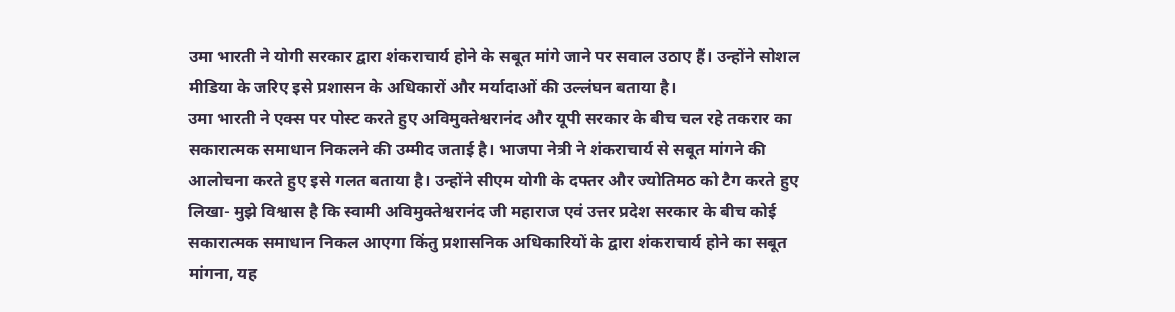उमा भारती ने योगी सरकार द्वारा शंकराचार्य होने के सबूत मांगे जाने पर सवाल उठाए हैं। उन्होंने सोशल मीडिया के जरिए इसे प्रशासन के अधिकारों और मर्यादाओं की उल्लंघन बताया है।
उमा भारती ने एक्स पर पोस्ट करते हुए अविमुक्तेश्वरानंद और यूपी सरकार के बीच चल रहे तकरार का सकारात्मक समाधान निकलने की उम्मीद जताई है। भाजपा नेत्री ने शंकराचार्य से सबूत मांगने की आलोचना करते हुए इसे गलत बताया है। उन्होंने सीएम योगी के दफ्तर और ज्योतिमठ को टैग करते हुए लिखा- मुझे विश्वास है कि स्वामी अविमुक्तेश्वरानंद जी महाराज एवं उत्तर प्रदेश सरकार के बीच कोई सकारात्मक समाधान निकल आएगा किंतु प्रशासनिक अधिकारियों के द्वारा शंकराचार्य होने का सबूत मांगना, यह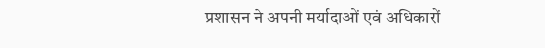प्रशासन ने अपनी मर्यादाओं एवं अधिकारों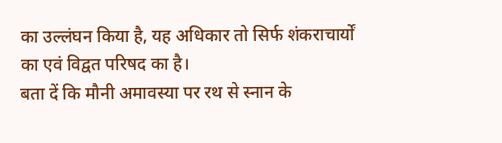का उल्लंघन किया है, यह अधिकार तो सिर्फ शंकराचार्यों का एवं विद्वत परिषद का है।
बता दें कि मौनी अमावस्या पर रथ से स्नान के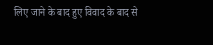लिए जाने के बाद हुए विवाद के बाद से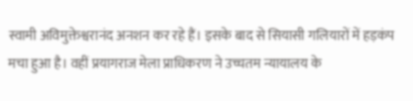स्वामी अविमुक्तेश्वरानंद अनशन कर रहे हैं। इसके बाद से सियासी गलियारों में हड़कंप मचा हुआ है। वहीं प्रयागराज मेला प्राधिकरण ने उच्चतम न्यायालय के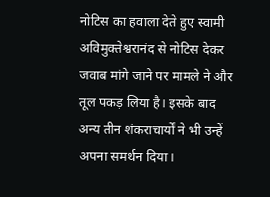नोटिस का हवाला देते हुए स्वामी अविमुक्तेश्वरानंद से नोटिस देकर जवाब मांगे जाने पर मामले ने और तूल पकड़ लिया है। इसके बाद अन्य तीन शंकराचार्यों ने भी उन्हें अपना समर्थन दिया।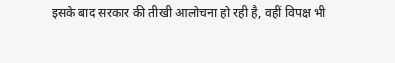इसके बाद सरकार की तीखी आलोचना हो रही है, वहीं विपक्ष भी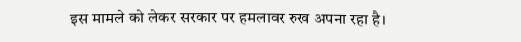इस मामले को लेकर सरकार पर हमलावर रुख अपना रहा है।